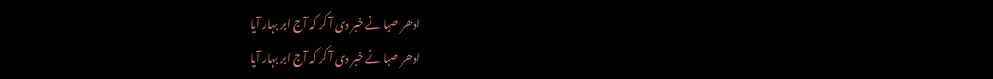ادھر صبا نے خبر دی آ کر کہ آج ابر بہار آیا
ادھر صبا نے خبر دی آ کر کہ آج ابر بہار آیا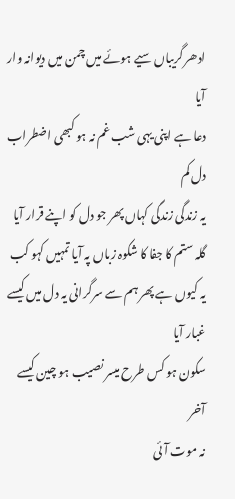ادھر گریباں سیے ہوئے میں چمن میں دیوانہ وار آیا
دعا ہے اپنی یہی شب غم نہ ہو کبھی اضطراب دل کم
یہ زندگی زندگی کہاں پھر جو دل کو اپنے قرار آیا
گلہ ستم کا جفا کا شکوہ زباں پہ آیا تمہیں کہو کب
یہ کیوں ہے پھر ہم سے سرگرانی یہ دل میں کیسے غبار آیا
سکون ہو کس طرح میسر نصیب ہو چین کیسے آخر
نہ موت آئی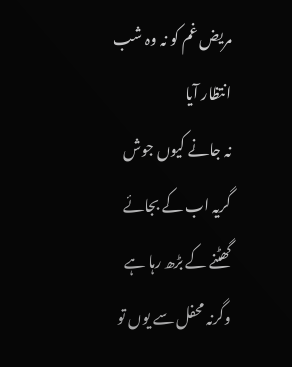مریض غم کو نہ وہ شب انتظار آیا
نہ جانے کیوں جوش گریہ اب کے بجائے گھٹنے کے بڑھ رہا ہے
وگرنہ محفل سے یوں تو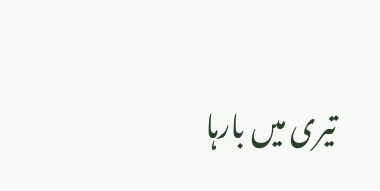تیری میں بارہا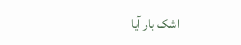اشک بار آیا